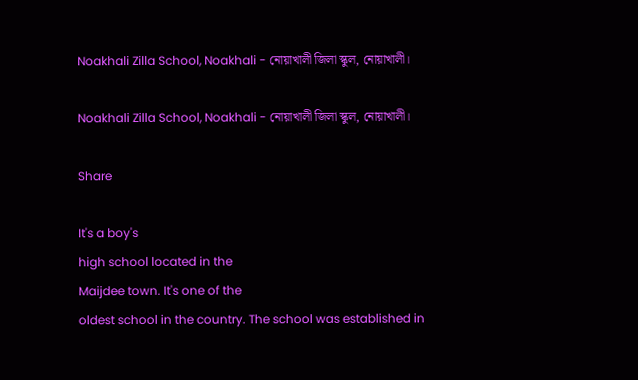Noakhali Zilla School, Noakhali - নোয়াখালী জিলা স্কুল, নোয়াখালী।

Noakhali Zilla School, Noakhali - নোয়াখালী জিলা স্কুল, নোয়াখালী।

Share

It's a boy's
high school located in the
Maijdee town. It's one of the
oldest school in the country. The school was established in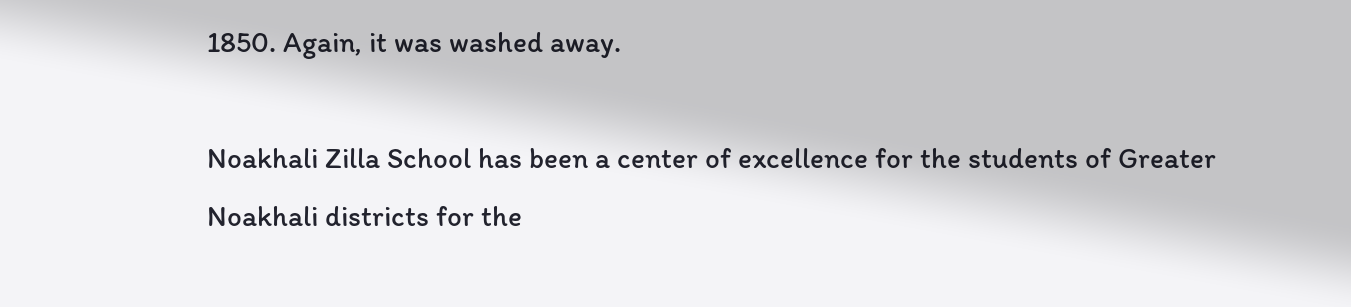1850. Again, it was washed away.

Noakhali Zilla School has been a center of excellence for the students of Greater Noakhali districts for the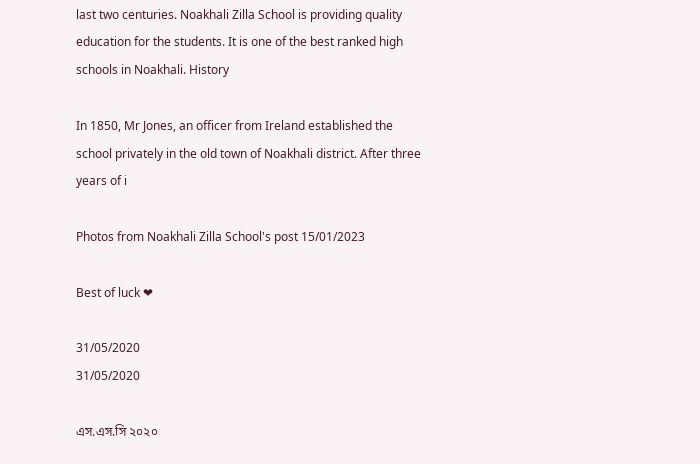last two centuries. Noakhali Zilla School is providing quality education for the students. It is one of the best ranked high schools in Noakhali. History

In 1850, Mr Jones, an officer from Ireland established the school privately in the old town of Noakhali district. After three years of i

Photos from Noakhali Zilla School's post 15/01/2023

Best of luck ❤

31/05/2020
31/05/2020

এস.এস.সি ২০২০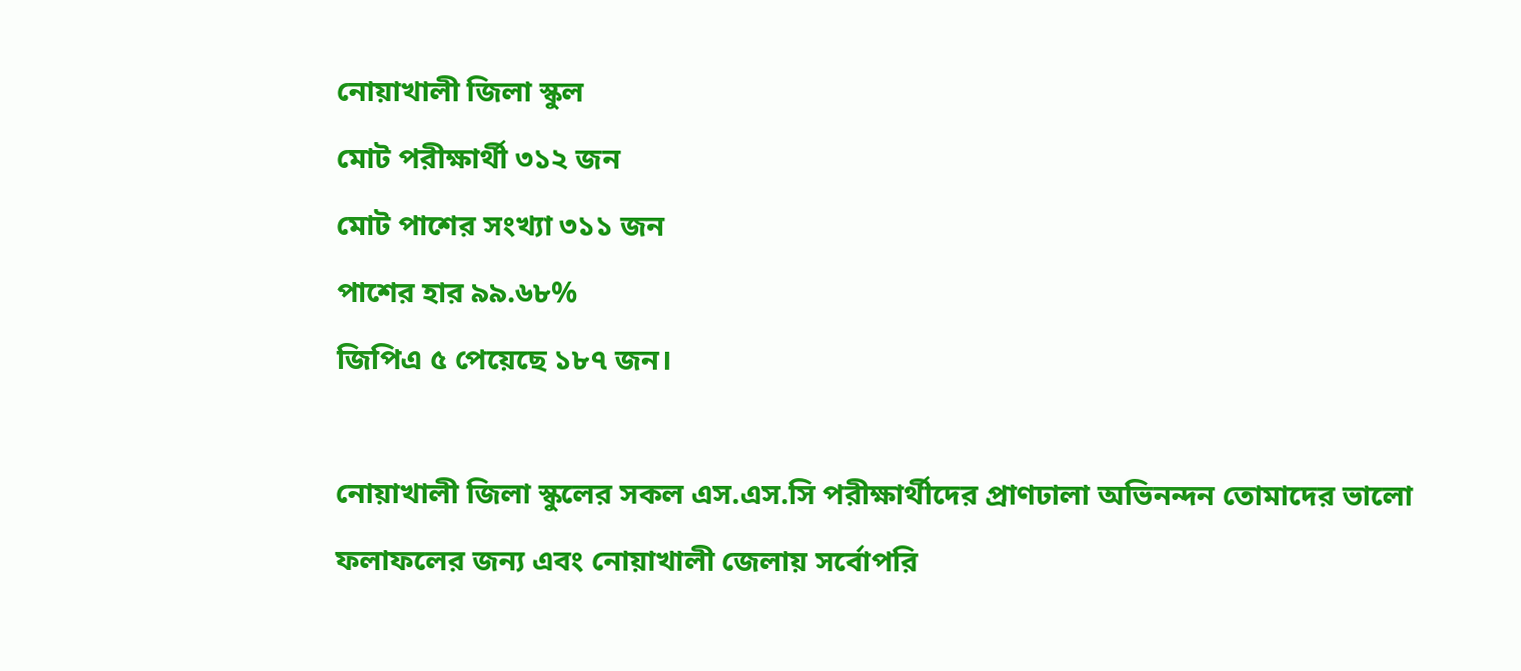নোয়াখালী জিলা স্কুল
মোট পরীক্ষার্থী ৩১২ জন
মোট পাশের সংখ্যা ৩১১ জন
পাশের হার ৯৯.৬৮%
জিপিএ ৫ পেয়েছে ১৮৭ জন।

নোয়াখালী জিলা স্কুলের সকল এস.এস.সি পরীক্ষার্থীদের প্রাণঢালা অভিনন্দন তোমাদের ভালো ফলাফলের জন্য এবং নোয়াখালী জেলায় সর্বোপরি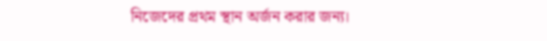নিজেদের প্রথম স্থান অর্জন করার জন্য।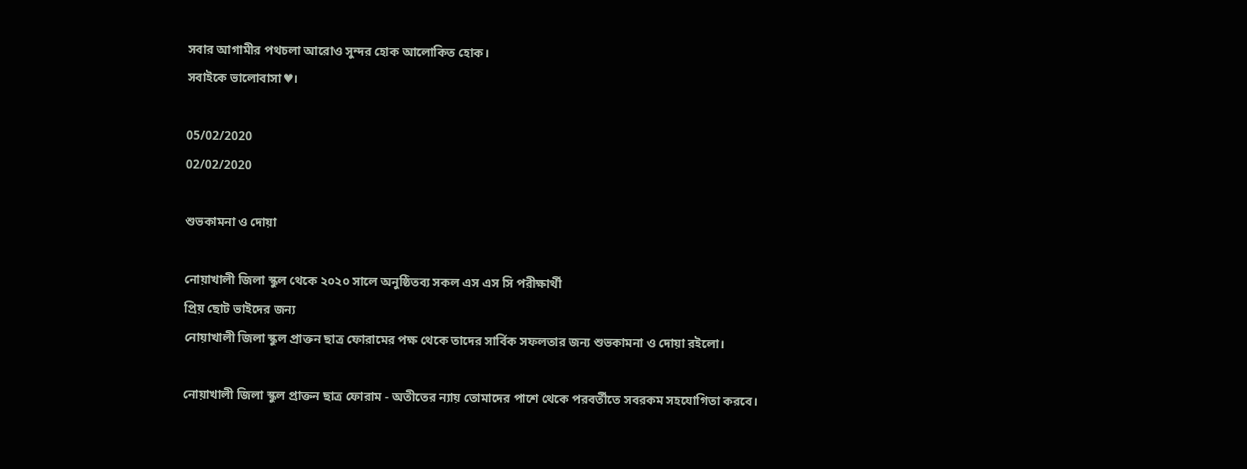সবার আগামীর পথচলা আরোও সুন্দর হোক আলোকিত হোক।
সবাইকে ভালোবাসা♥।

05/02/2020
02/02/2020

শুভকামনা ও দোয়া

নোয়াখালী জিলা স্কুল থেকে ২০২০ সালে অনুষ্ঠিতব্য সকল এস এস সি পরীক্ষার্থী
প্রিয় ছোট ভাইদের জন্য
নোয়াখালী জিলা স্কুল প্রাক্তন ছাত্র ফোরামের পক্ষ থেকে তাদের সার্বিক সফলতার জন্য শুভকামনা ও দোয়া রইলো।

নোয়াখালী জিলা স্কুল প্রাক্তন ছাত্র ফোরাম - অতীতের ন্যায় তোমাদের পাশে থেকে পরবর্তীতে সবরকম সহযোগিতা করবে।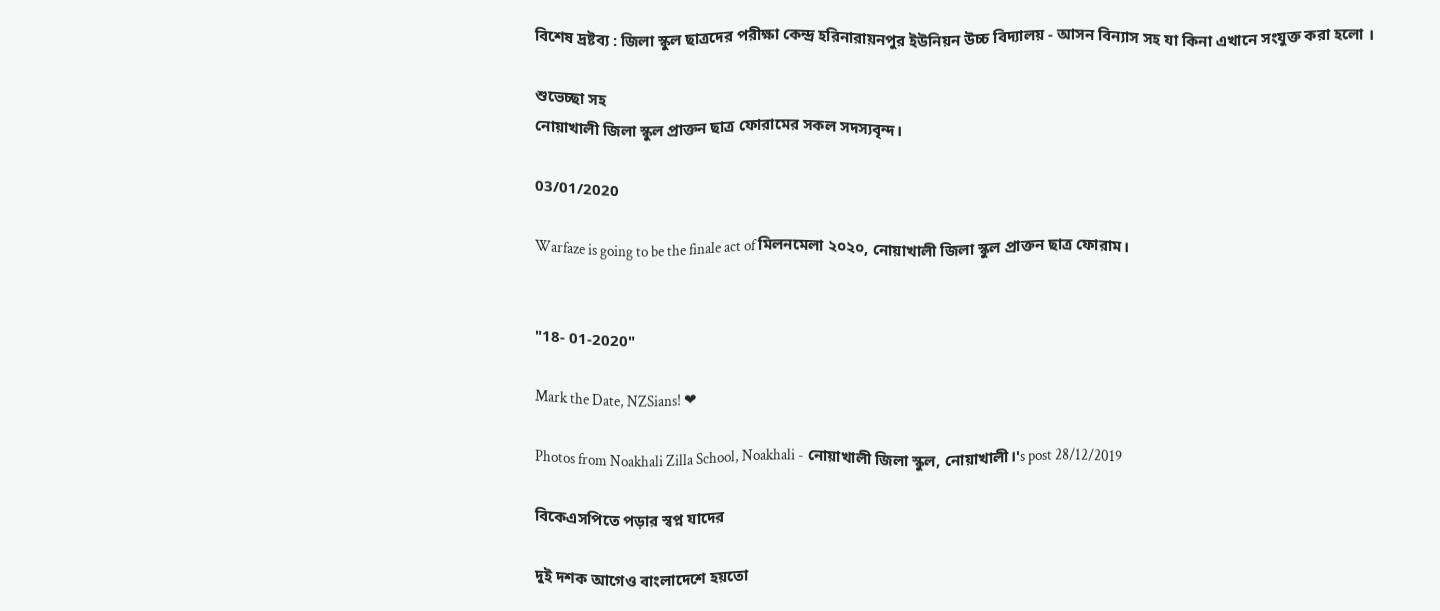বিশেষ দ্রষ্টব্য : জিলা স্কুল ছাত্রদের পরীক্ষা কেন্দ্র হরিনারায়নপুর ইউনিয়ন উচ্চ বিদ্যালয় - আসন বিন্যাস সহ যা কিনা এখানে সংযুক্ত করা হলো ।

শুভেচ্ছা সহ
নোয়াখালী জিলা স্কুল প্রাক্তন ছাত্র ফোরামের সকল সদস্যবৃন্দ।

03/01/2020

Warfaze is going to be the finale act of মিলনমেলা ২০২০, নোয়াখালী জিলা স্কুল প্রাক্তন ছাত্র ফোরাম।


"18- 01-2020"

Mark the Date, NZSians! ❤

Photos from Noakhali Zilla School, Noakhali - নোয়াখালী জিলা স্কুল, নোয়াখালী।'s post 28/12/2019

বিকেএসপিতে পড়ার স্বপ্ন যাদের

দুই দশক আগেও বাংলাদেশে হয়তো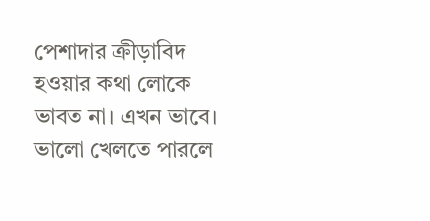পেশাদার ক্রীড়াবিদ হওয়ার কথা লোকে ভাবত না। এখন ভাবে। ভালো খেলতে পারলে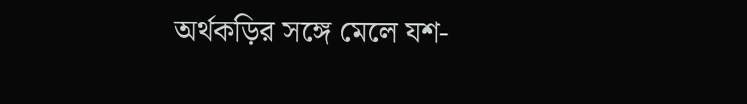অর্থকড়ির সঙ্গে মেলে যশ-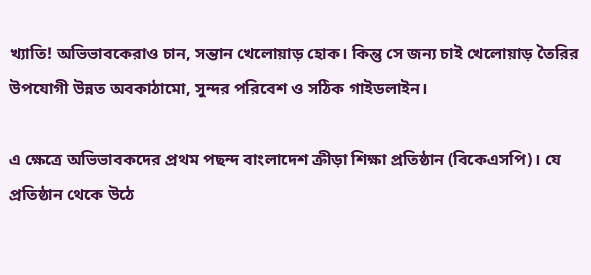খ্যাতি! অভিভাবকেরাও চান, সন্তান খেলোয়াড় হোক। কিন্তু সে জন্য চাই খেলোয়াড় তৈরির উপযোগী উন্নত অবকাঠামো, সুন্দর পরিবেশ ও সঠিক গাইডলাইন।

এ ক্ষেত্রে অভিভাবকদের প্রথম পছন্দ বাংলাদেশ ক্রীড়া শিক্ষা প্রতিষ্ঠান (বিকেএসপি)। যে প্রতিষ্ঠান থেকে উঠে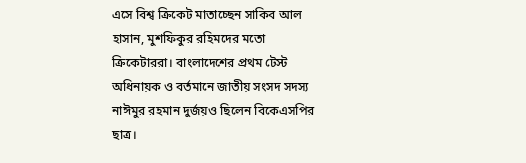এসে বিশ্ব ক্রিকেট মাতাচ্ছেন সাকিব আল হাসান, মুশফিকুর রহিমদের মতো ক্রিকেটাররা। বাংলাদেশের প্রথম টেস্ট অধিনায়ক ও বর্তমানে জাতীয় সংসদ সদস্য নাঈমুর রহমান দুর্জয়ও ছিলেন বিকেএসপির ছাত্র।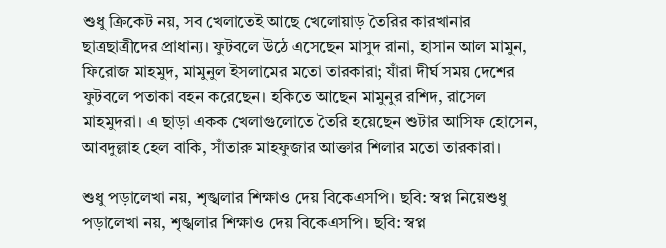শুধু ক্রিকেট নয়, সব খেলাতেই আছে খেলোয়াড় তৈরির কারখানার ছাত্রছাত্রীদের প্রাধান্য। ফুটবলে উঠে এসেছেন মাসুদ রানা, হাসান আল মামুন, ফিরোজ মাহমুদ, মামুনুল ইসলামের মতো তারকারা; যাঁরা দীর্ঘ সময় দেশের ফুটবলে পতাকা বহন করেছেন। হকিতে আছেন মামুনুর রশিদ, রাসেল মাহমুদরা। এ ছাড়া একক খেলাগুলোতে তৈরি হয়েছেন শুটার আসিফ হোসেন, আবদুল্লাহ হেল বাকি, সাঁতারু মাহফুজার আক্তার শিলার মতো তারকারা।

শুধু পড়ালেখা নয়, শৃঙ্খলার শিক্ষাও দেয় বিকেএসপি। ছবি: স্বপ্ন নিয়েশুধু পড়ালেখা নয়, শৃঙ্খলার শিক্ষাও দেয় বিকেএসপি। ছবি: স্বপ্ন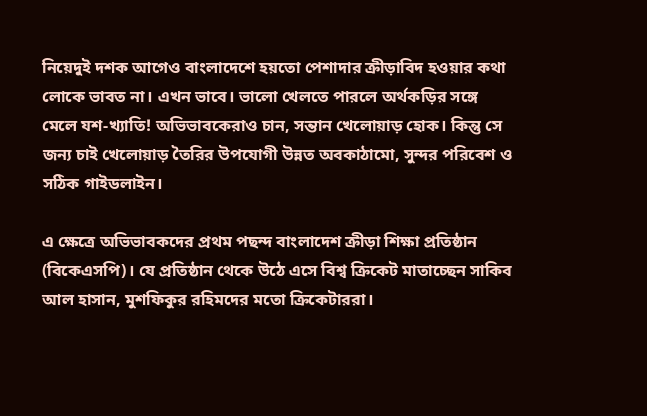নিয়েদুই দশক আগেও বাংলাদেশে হয়তো পেশাদার ক্রীড়াবিদ হওয়ার কথা লোকে ভাবত না। এখন ভাবে। ভালো খেলতে পারলে অর্থকড়ির সঙ্গে মেলে যশ-খ্যাতি! অভিভাবকেরাও চান, সন্তান খেলোয়াড় হোক। কিন্তু সে জন্য চাই খেলোয়াড় তৈরির উপযোগী উন্নত অবকাঠামো, সুন্দর পরিবেশ ও সঠিক গাইডলাইন।

এ ক্ষেত্রে অভিভাবকদের প্রথম পছন্দ বাংলাদেশ ক্রীড়া শিক্ষা প্রতিষ্ঠান (বিকেএসপি)। যে প্রতিষ্ঠান থেকে উঠে এসে বিশ্ব ক্রিকেট মাতাচ্ছেন সাকিব আল হাসান, মুশফিকুর রহিমদের মতো ক্রিকেটাররা।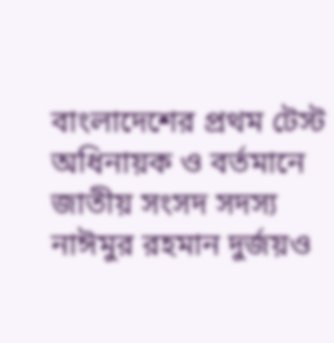বাংলাদেশের প্রথম টেস্ট অধিনায়ক ও বর্তমানে জাতীয় সংসদ সদস্য নাঈমুর রহমান দুর্জয়ও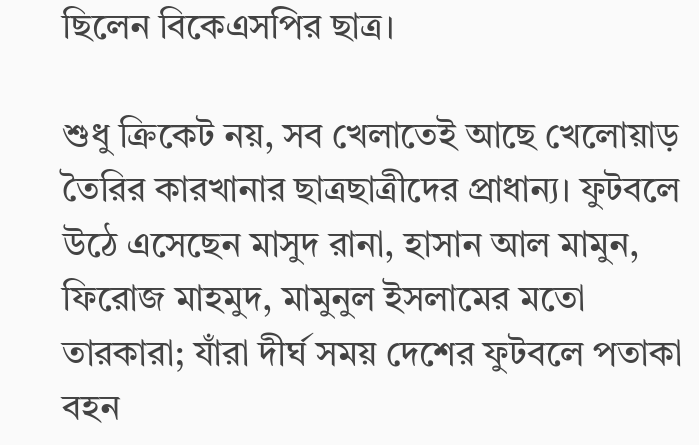ছিলেন বিকেএসপির ছাত্র।

শুধু ক্রিকেট নয়, সব খেলাতেই আছে খেলোয়াড় তৈরির কারখানার ছাত্রছাত্রীদের প্রাধান্য। ফুটবলে উঠে এসেছেন মাসুদ রানা, হাসান আল মামুন, ফিরোজ মাহমুদ, মামুনুল ইসলামের মতো তারকারা; যাঁরা দীর্ঘ সময় দেশের ফুটবলে পতাকা বহন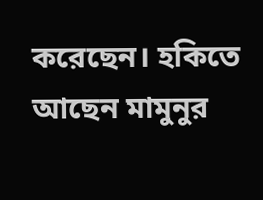করেছেন। হকিতে আছেন মামুনুর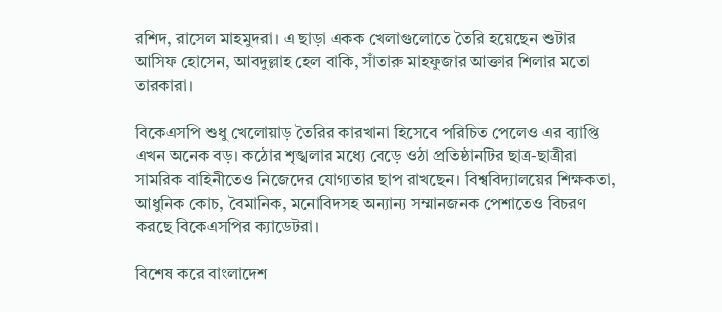রশিদ, রাসেল মাহমুদরা। এ ছাড়া একক খেলাগুলোতে তৈরি হয়েছেন শুটার আসিফ হোসেন, আবদুল্লাহ হেল বাকি, সাঁতারু মাহফুজার আক্তার শিলার মতো তারকারা।

বিকেএসপি শুধু খেলোয়াড় তৈরির কারখানা হিসেবে পরিচিত পেলেও এর ব্যাপ্তি এখন অনেক বড়। কঠোর শৃঙ্খলার মধ্যে বেড়ে ওঠা প্রতিষ্ঠানটির ছাত্র-ছাত্রীরা সামরিক বাহিনীতেও নিজেদের যোগ্যতার ছাপ রাখছেন। বিশ্ববিদ্যালয়ের শিক্ষকতা, আধুনিক কোচ, বৈমানিক, মনোবিদসহ অন্যান্য সম্মানজনক পেশাতেও বিচরণ করছে বিকেএসপির ক্যাডেটরা।

বিশেষ করে বাংলাদেশ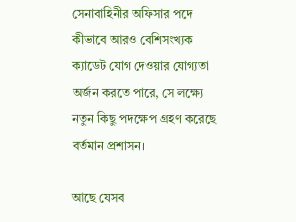সেনাবাহিনীর অফিসার পদে কীভাবে আরও বেশিসংখ্যক ক্যাডেট যোগ দেওয়ার যোগ্যতা অর্জন করতে পারে, সে লক্ষ্যে নতুন কিছু পদক্ষেপ গ্রহণ করেছে বর্তমান প্রশাসন।

আছে যেসব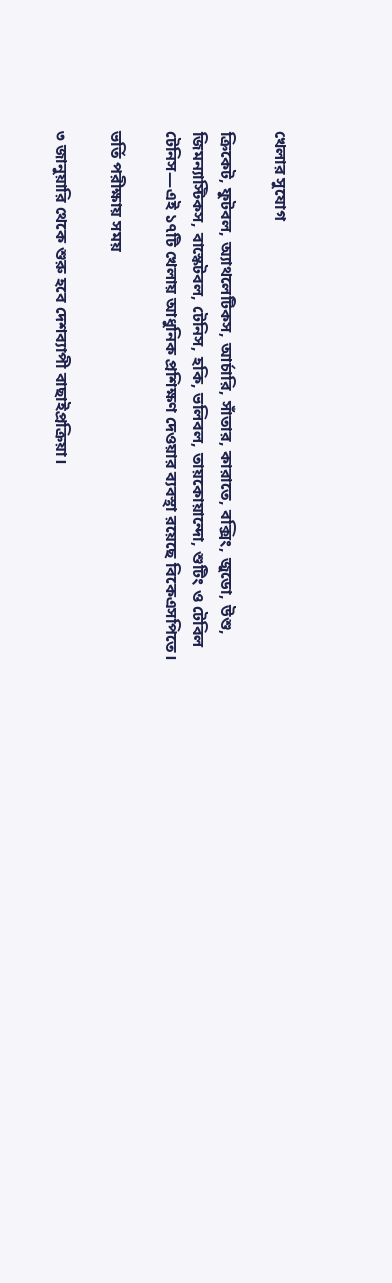খেলার সুযোগ

ক্রিকেট, ফুটবল, অ্যাথলেটিকস, আর্চারি, সাঁতার, কারাতে, বক্সিং, জুডো, উশু, জিমন্যাস্টিকস, বাস্কেটবল, টেনিস, হকি, ভলিবল, তায়কোয়ান্দো, শুটিং ও টেবিল টেনিস—এই ১৭টি খেলায় আধুনিক প্রশিক্ষণ দেওয়ার ব্যবস্থা রয়েছে বিকেএসপিতে।

ভর্তি পরীক্ষায় সময়

৩ জানুয়ারি থেকে শুরু হবে দেশব্যাপী বাছাইপ্রক্রিয়া।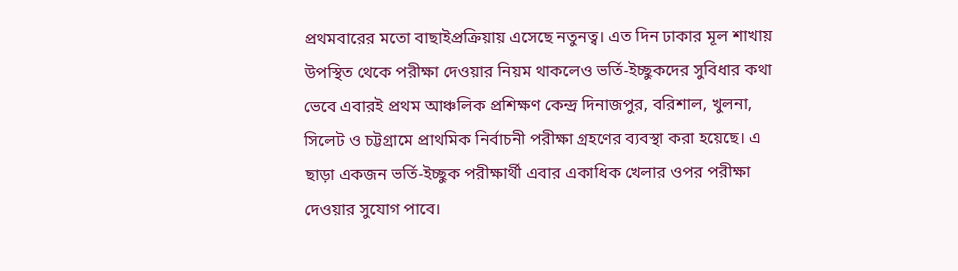প্রথমবারের মতো বাছাইপ্রক্রিয়ায় এসেছে নতুনত্ব। এত দিন ঢাকার মূল শাখায় উপস্থিত থেকে পরীক্ষা দেওয়ার নিয়ম থাকলেও ভর্তি-ইচ্ছুকদের সুবিধার কথা ভেবে এবারই প্রথম আঞ্চলিক প্রশিক্ষণ কেন্দ্র দিনাজপুর, বরিশাল, খুলনা, সিলেট ও চট্টগ্রামে প্রাথমিক নির্বাচনী পরীক্ষা গ্রহণের ব্যবস্থা করা হয়েছে। এ ছাড়া একজন ভর্তি-ইচ্ছুক পরীক্ষার্থী এবার একাধিক খেলার ওপর পরীক্ষা দেওয়ার সুযোগ পাবে।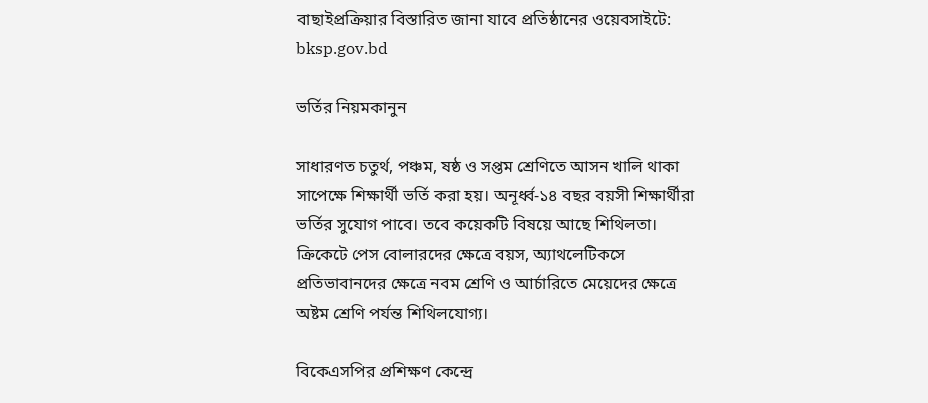বাছাইপ্রক্রিয়ার বিস্তারিত জানা যাবে প্রতিষ্ঠানের ওয়েবসাইটে: bksp.gov.bd

ভর্তির নিয়মকানুন

সাধারণত চতুর্থ, পঞ্চম, ষষ্ঠ ও সপ্তম শ্রেণিতে আসন খালি থাকা সাপেক্ষে শিক্ষার্থী ভর্তি করা হয়। অনূর্ধ্ব-১৪ বছর বয়সী শিক্ষার্থীরা ভর্তির সুযোগ পাবে। তবে কয়েকটি বিষয়ে আছে শিথিলতা। ক্রিকেটে পেস বোলারদের ক্ষেত্রে বয়স, অ্যাথলেটিকসে প্রতিভাবানদের ক্ষেত্রে নবম শ্রেণি ও আর্চারিতে মেয়েদের ক্ষেত্রে অষ্টম শ্রেণি পর্যন্ত শিথিলযোগ্য।

বিকেএসপির প্রশিক্ষণ কেন্দ্রে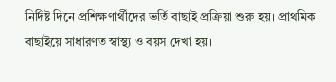নির্দিষ্ট দিনে প্রশিক্ষণার্থীদের ভর্তি বাছাই প্রক্রিয়া শুরু হয়। প্রাথমিক বাছাইয়ে সাধারণত স্বাস্থ্য ও বয়স দেখা হয়।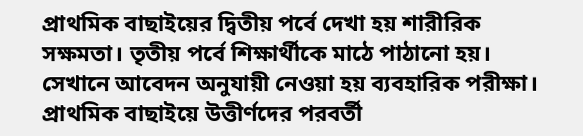প্রাথমিক বাছাইয়ের দ্বিতীয় পর্বে দেখা হয় শারীরিক সক্ষমতা। তৃতীয় পর্বে শিক্ষার্থীকে মাঠে পাঠানো হয়। সেখানে আবেদন অনুযায়ী নেওয়া হয় ব্যবহারিক পরীক্ষা। প্রাথমিক বাছাইয়ে উত্তীর্ণদের পরবর্তী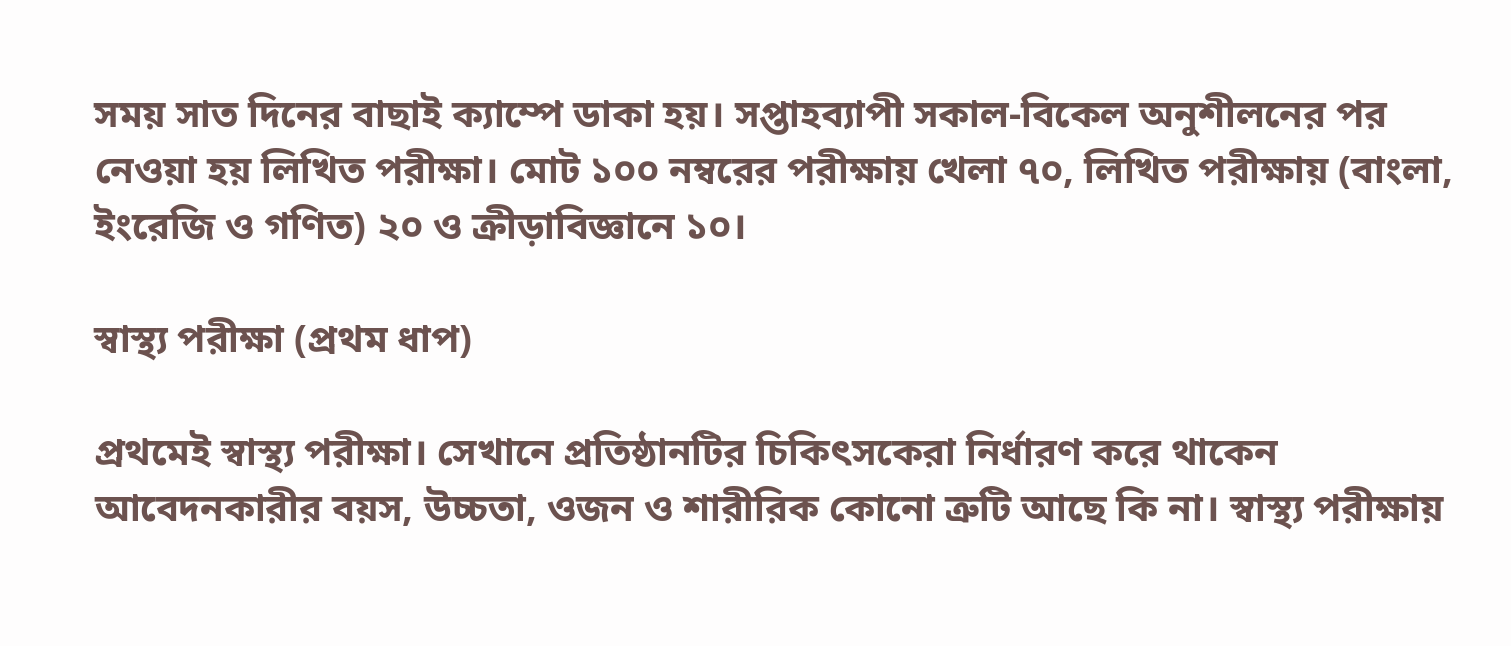সময় সাত দিনের বাছাই ক্যাম্পে ডাকা হয়। সপ্তাহব্যাপী সকাল-বিকেল অনুশীলনের পর নেওয়া হয় লিখিত পরীক্ষা। মোট ১০০ নম্বরের পরীক্ষায় খেলা ৭০, লিখিত পরীক্ষায় (বাংলা, ইংরেজি ও গণিত) ২০ ও ক্রীড়াবিজ্ঞানে ১০।

স্বাস্থ্য পরীক্ষা (প্রথম ধাপ)

প্রথমেই স্বাস্থ্য পরীক্ষা। সেখানে প্রতিষ্ঠানটির চিকিৎসকেরা নির্ধারণ করে থাকেন আবেদনকারীর বয়স, উচ্চতা, ওজন ও শারীরিক কোনো ত্রুটি আছে কি না। স্বাস্থ্য পরীক্ষায়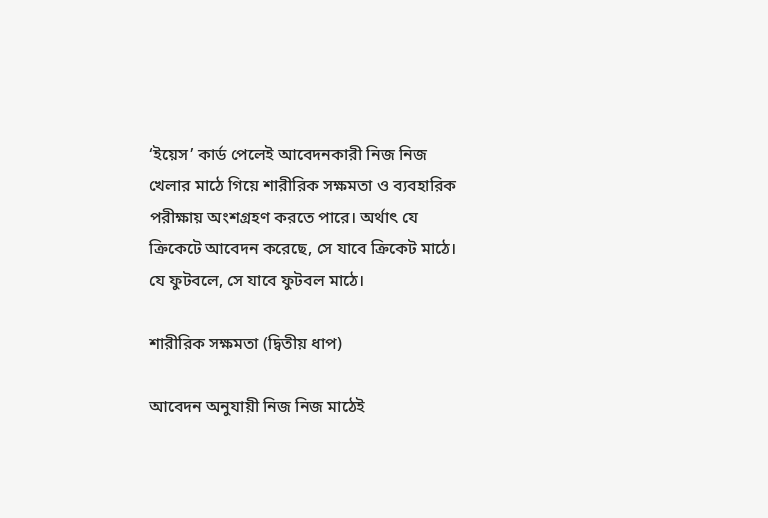‘ইয়েস’ কার্ড পেলেই আবেদনকারী নিজ নিজ খেলার মাঠে গিয়ে শারীরিক সক্ষমতা ও ব্যবহারিক পরীক্ষায় অংশগ্রহণ করতে পারে। অর্থাৎ যে ক্রিকেটে আবেদন করেছে, সে যাবে ক্রিকেট মাঠে। যে ফুটবলে, সে যাবে ফুটবল মাঠে।

শারীরিক সক্ষমতা (দ্বিতীয় ধাপ)

আবেদন অনুযায়ী নিজ নিজ মাঠেই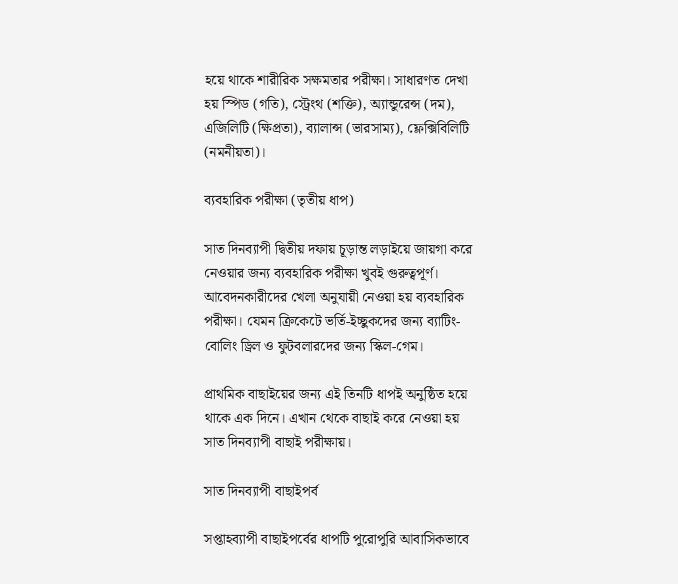হয়ে থাকে শারীরিক সক্ষমতার পরীক্ষা। সাধারণত দেখা হয় স্পিড (গতি), স্ট্রেংথ (শক্তি), অ্যান্ডুরেন্স (দম), এজিলিটি (ক্ষিপ্রতা), ব্যালান্স (ভারসাম্য), ফ্লেক্সিবিলিটি (নমনীয়তা)।

ব্যবহারিক পরীক্ষা (তৃতীয় ধাপ)

সাত দিনব্যাপী দ্বিতীয় দফায় চূড়ান্ত লড়াইয়ে জায়গা করে নেওয়ার জন্য ব্যবহারিক পরীক্ষা খুবই গুরুত্বপূর্ণ। আবেদনকারীদের খেলা অনুযায়ী নেওয়া হয় ব্যবহারিক পরীক্ষা। যেমন ক্রিকেটে ভর্তি-ইচ্ছুকদের জন্য ব্যাটিং-বোলিং ড্রিল ও ফুটবলারদের জন্য স্কিল-গেম।

প্রাথমিক বাছাইয়ের জন্য এই তিনটি ধাপই অনুষ্ঠিত হয়ে থাকে এক দিনে। এখান থেকে বাছাই করে নেওয়া হয় সাত দিনব্যাপী বাছাই পরীক্ষায়।

সাত দিনব্যাপী বাছাইপর্ব

সপ্তাহব্যাপী বাছাইপর্বের ধাপটি পুরোপুরি আবাসিকভাবে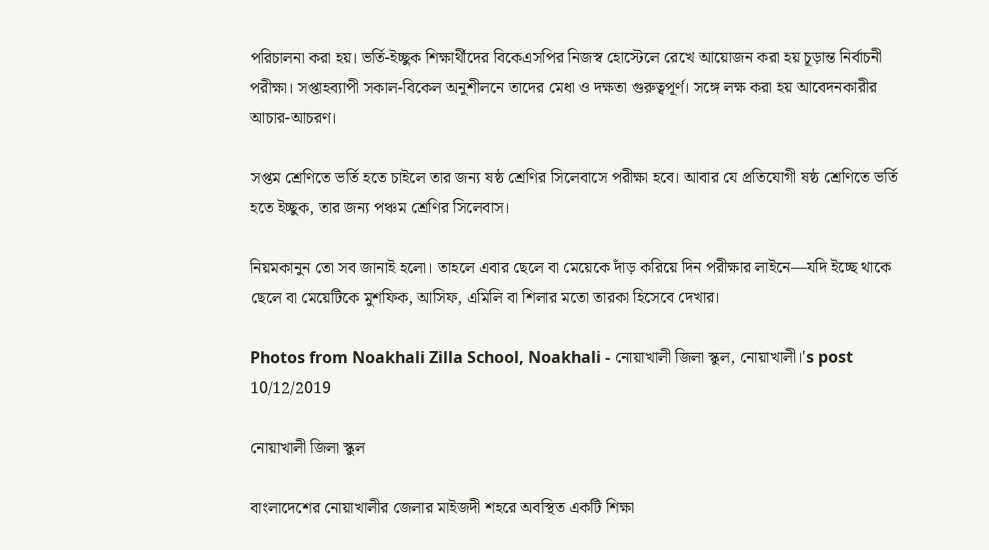পরিচালনা করা হয়। ভর্তি-ইচ্ছুক শিক্ষার্থীদের বিকেএসপির নিজস্ব হোস্টেলে রেখে আয়োজন করা হয় চূড়ান্ত নির্বাচনী পরীক্ষা। সপ্তাহব্যাপী সকাল-বিকেল অনুশীলনে তাদের মেধা ও দক্ষতা গুরুত্বপূর্ণ। সঙ্গে লক্ষ করা হয় আবেদনকারীর আচার-আচরণ।

সপ্তম শ্রেণিতে ভর্তি হতে চাইলে তার জন্য ষষ্ঠ শ্রেণির সিলেবাসে পরীক্ষা হবে। আবার যে প্রতিযোগী ষষ্ঠ শ্রেণিতে ভর্তি হতে ইচ্ছুক, তার জন্য পঞ্চম শ্রেণির সিলেবাস।

নিয়মকানুন তো সব জানাই হলো। তাহলে এবার ছেলে বা মেয়েকে দাঁড় করিয়ে দিন পরীক্ষার লাইনে—যদি ইচ্ছে থাকে ছেলে বা মেয়েটিকে মুশফিক, আসিফ, এমিলি বা শিলার মতো তারকা হিসেবে দেখার।

Photos from Noakhali Zilla School, Noakhali - নোয়াখালী জিলা স্কুল, নোয়াখালী।'s post 10/12/2019

নোয়াখালী জিলা স্কুল

বাংলাদেশের নোয়াখালীর জেলার মাইজদী শহরে অবস্থিত একটি শিক্ষা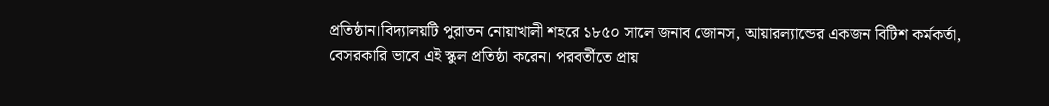প্রতিষ্ঠান।বিদ্যালয়টি পুরাতন নোয়াখালী শহরে ১৮৫০ সালে জনাব জোনস, আয়ারল্যান্ডের একজন বিটিশ কর্মকর্তা, বেসরকারি ভাবে এই স্কুল প্রতিষ্ঠা করেন। পরবর্তীতে প্রায়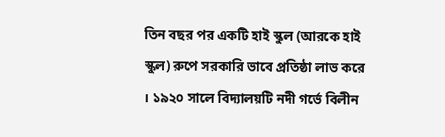তিন বছর পর একটি হাই স্কুল (আরকে হাই স্কুল) রুপে সরকারি ভাবে প্রতিষ্ঠা লাভ করে । ১৯২০ সালে বিদ্যালয়টি নদী গর্ভে বিলীন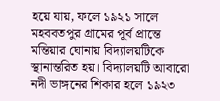হয়ে যায়, ফলে ১৯২১ সালে মহববতপুর গ্রামের পূর্ব প্রান্তে মন্তিয়ার ঘোনায় বিদ্যালয়টিকে স্থানান্তরিত হয়। বিদ্যালয়টি আবারো নদী ভাঙ্গনের শিকার হলে ১৯২৩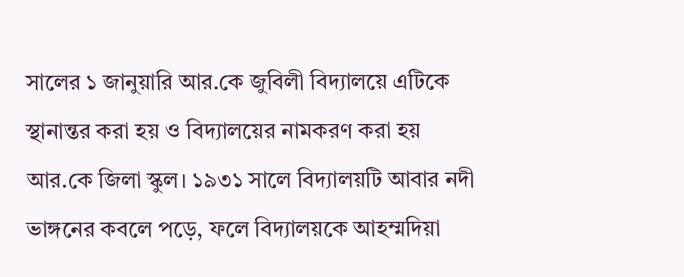সালের ১ জানুয়ারি আর.কে জুবিলী বিদ্যালয়ে এটিকে স্থানান্তর করা হয় ও বিদ্যালয়ের নামকরণ করা হয় আর.কে জিলা স্কুল। ১৯৩১ সালে বিদ্যালয়টি আবার নদী ভাঙ্গনের কবলে পড়ে, ফলে বিদ্যালয়কে আহম্মদিয়া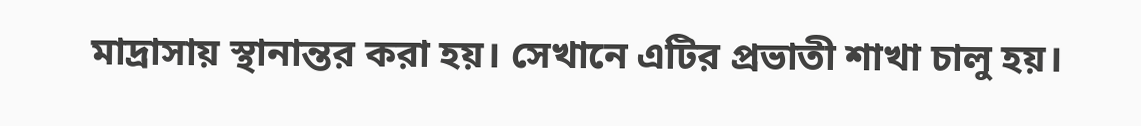মাদ্রাসায় স্থানান্তর করা হয়। সেখানে এটির প্রভাতী শাখা চালু হয়।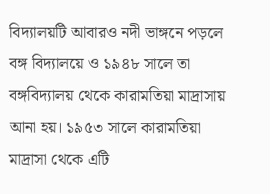বিদ্যালয়টি আবারও নদী ভাঙ্গনে পড়লে বঙ্গ বিদ্যালয়ে ও ১৯৪৮ সালে তা বঙ্গবিদ্যালয় থেকে কারামতিয়া মাদ্রাসায় আনা হয়। ১৯৫৩ সালে কারামতিয়া মাদ্রাসা থেকে এটি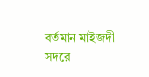বর্তমান মাইজদী সদরে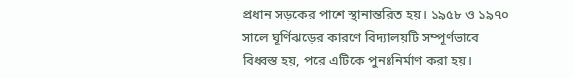প্রধান সড়কের পাশে স্থানান্তরিত হয়। ১৯৫৮ ও ১৯৭০ সালে ঘূর্ণিঝড়ের কারণে বিদ্যালয়টি সম্পূর্ণভাবে বিধ্বস্ত হয়, পরে এটিকে পুনঃনির্মাণ করা হয়।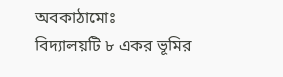অবকাঠামোঃ
বিদ্যালয়টি ৮ একর ভূমির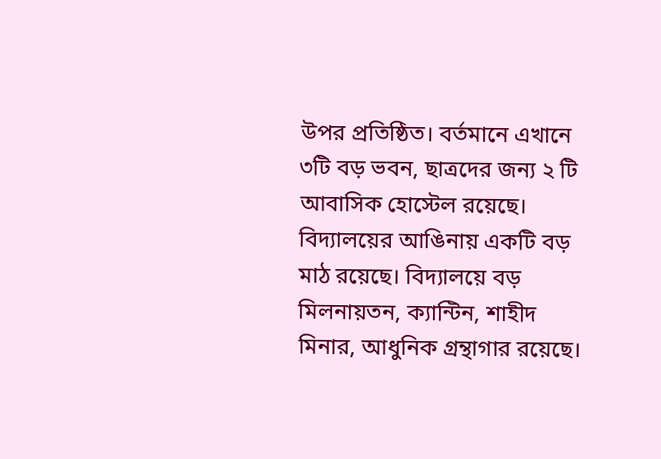উপর প্রতিষ্ঠিত। বর্তমানে এখানে ৩টি বড় ভবন, ছাত্রদের জন্য ২ টি আবাসিক হোস্টেল রয়েছে। বিদ্যালয়ের আঙিনায় একটি বড় মাঠ রয়েছে। বিদ্যালয়ে বড় মিলনায়তন, ক্যান্টিন, শাহীদ মিনার, আধুনিক গ্রন্থাগার রয়েছে।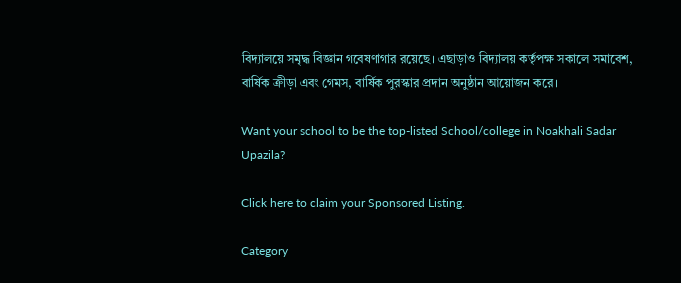বিদ্যালয়ে সমৃদ্ধ বিজ্ঞান গবেষণাগার রয়েছে। এছাড়াও বিদ্যালয় কর্তৃপক্ষ সকালে সমাবেশ, বার্ষিক ক্রীড়া এবং গেমস, বার্ষিক পুরস্কার প্রদান অনুষ্ঠান আয়োজন করে।

Want your school to be the top-listed School/college in Noakhali Sadar Upazila?

Click here to claim your Sponsored Listing.

Category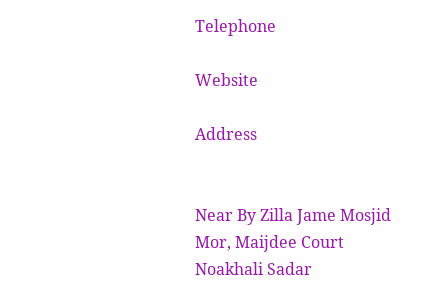Telephone

Website

Address


Near By Zilla Jame Mosjid Mor, Maijdee Court
Noakhali Sadar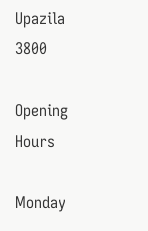Upazila
3800

Opening Hours

Monday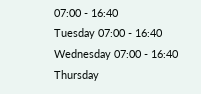07:00 - 16:40
Tuesday 07:00 - 16:40
Wednesday 07:00 - 16:40
Thursday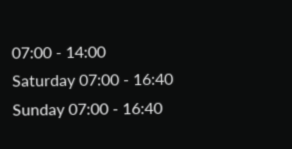07:00 - 14:00
Saturday 07:00 - 16:40
Sunday 07:00 - 16:40